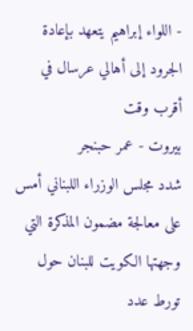- اللواء إبراهيم يتعهد بإعادة الجرود إلى أهالي عرسال في أقرب وقت
بيروت - عمر حبنجر
شدد مجلس الوزراء اللبناني أمس على معالجة مضمون المذكرة التي وجهتها الكويت للبنان حول تورط عدد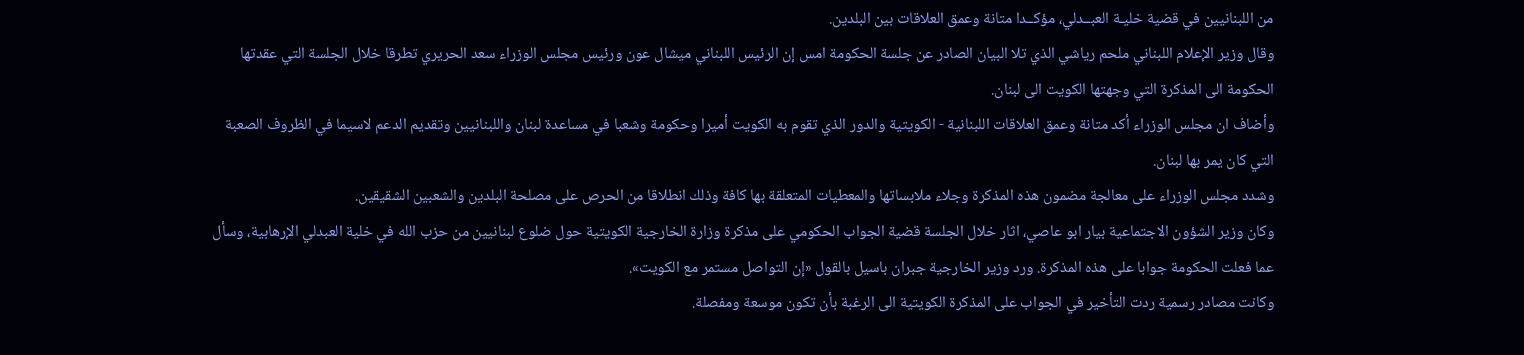من اللبنانيين في قضية خليـة العبــدلي، مؤكــدا متانة وعمق العلاقات بين البلدين.
وقال وزير الإعلام اللبناني ملحم رياشي الذي تلا البيان الصادر عن جلسة الحكومة امس إن الرئيس اللبناني ميشال عون ورئيس مجلس الوزراء سعد الحريري تطرقا خلال الجلسة التي عقدتها الحكومة الى المذكرة التي وجهتها الكويت الى لبنان.
وأضاف ان مجلس الوزراء أكد متانة وعمق العلاقات اللبنانية - الكويتية والدور الذي تقوم به الكويت أميرا وحكومة وشعبا في مساعدة لبنان واللبنانيين وتقديم الدعم لاسيما في الظروف الصعبة التي كان يمر بها لبنان.
وشدد مجلس الوزراء على معالجة مضمون هذه المذكرة وجلاء ملابساتها والمعطيات المتعلقة بها كافة وذلك انطلاقا من الحرص على مصلحة البلدين والشعبين الشقيقين.
وكان وزير الشؤون الاجتماعية بيار ابو عاصي، اثار خلال الجلسة قضية الجواب الحكومي على مذكرة وزارة الخارجية الكويتية حول ضلوع لبنانيين من حزب الله في خلية العبدلي الإرهابية، وسأل عما فعلت الحكومة جوابا على هذه المذكرة. ورد وزير الخارجية جبران باسيل بالقول «إن التواصل مستمر مع الكويت».
وكانت مصادر رسمية ردت التأخير في الجواب على المذكرة الكويتية الى الرغبة بأن تكون موسعة ومفصلة.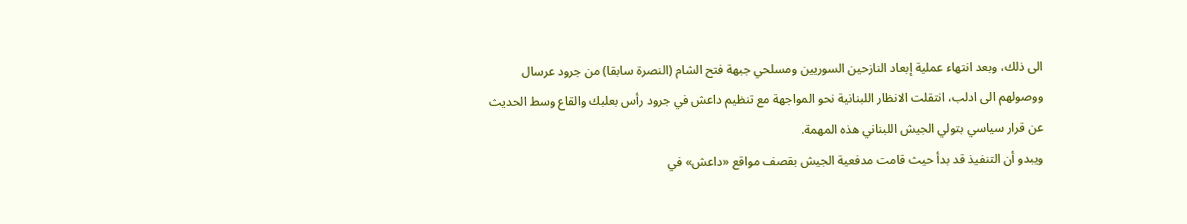الى ذلك، وبعد انتهاء عملية إبعاد النازحين السوريين ومسلحي جبهة فتح الشام (النصرة سابقا) من جرود عرسال ووصولهم الى ادلب، انتقلت الانظار اللبنانية نحو المواجهة مع تنظيم داعش في جرود رأس بعلبك والقاع وسط الحديث عن قرار سياسي بتولي الجيش اللبناني هذه المهمة.
ويبدو أن التنفيذ قد بدأ حيث قامت مدفعية الجيش بقصف مواقع «داعش» في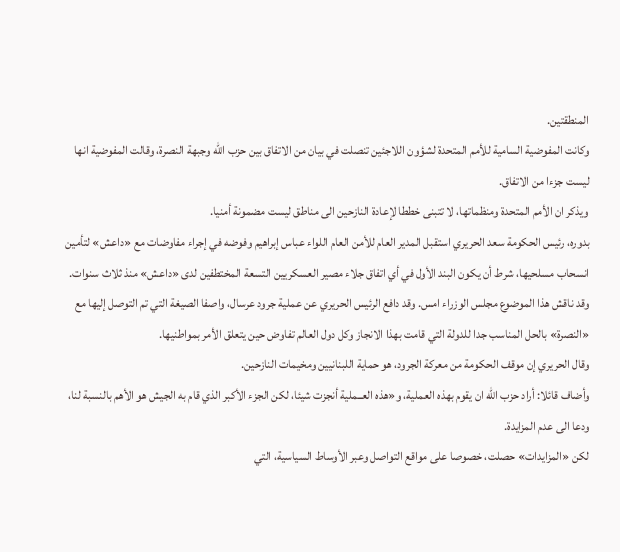المنطقتين.
وكانت المفوضية السامية للأمم المتحدة لشؤون اللاجئين تنصلت في بيان من الاتفاق بين حزب الله وجبهة النصرة، وقالت المفوضية انها ليست جزءا من الاتفاق.
ويذكر ان الأمم المتحدة ومنظماتها، لا تتبنى خططا لإعادة النازحين الى مناطق ليست مضمونة أمنيا.
بدوره، رئيس الحكومة سعد الحريري استقبل المدير العام للأمن العام اللواء عباس إبراهيم وفوضه في إجراء مفاوضات مع «داعش» لتأمين انسحاب مسلحيها، شرط أن يكون البند الأول في أي اتفاق جلاء مصير العسكريين التسعة المختطفين لدى «داعش» منذ ثلاث سنوات.
وقد ناقش هذا الموضوع مجلس الوزراء امس. وقد دافع الرئيس الحريري عن عملية جرود عرسال، واصفا الصيغة التي تم التوصل إليها مع «النصرة» بالحل المناسب جدا للدولة التي قامت بهذا الانجاز وكل دول العالم تفاوض حين يتعلق الأمر بمواطنيها.
وقال الحريري إن موقف الحكومة من معركة الجرود، هو حماية اللبنانيين ومخيمات النازحين.
وأضاف قائلا: أراد حزب الله ان يقوم بهذه العملية، و«هذه العــملية أنجزت شيئا، لكن الجزء الأكبر الذي قام به الجيش هو الأهم بالنسبة لنا، ودعا الى عدم المزايدة.
لكن «المزايدات» حصلت، خصوصا على مواقع التواصل وعبر الأوساط السياسية، التي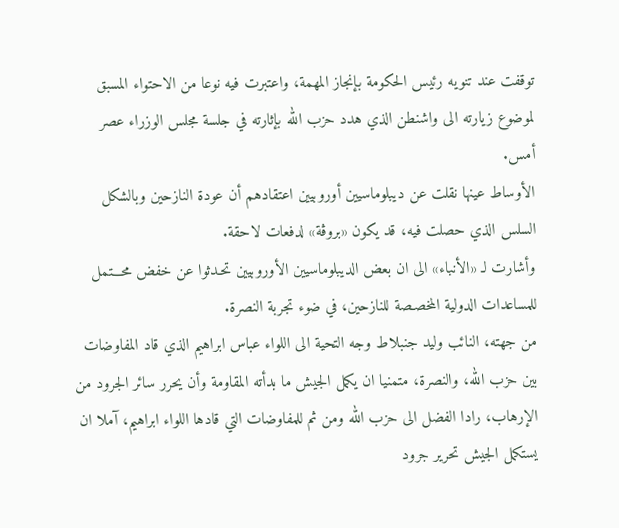توقفت عند تنويه رئيس الحكومة بإنجاز المهمة، واعتبرت فيه نوعا من الاحتواء المسبق لموضوع زيارته الى واشنطن الذي هدد حزب الله بإثارته في جلسة مجلس الوزراء عصر أمس.
الأوساط عينها نقلت عن ديبلوماسيين أوروبيين اعتقادهم أن عودة النازحين وبالشكل السلس الذي حصلت فيه، قد يكون «بروڤة» لدفعات لاحقة.
وأشارت لـ «الأنباء» الى ان بعض الديبلوماسيين الأوروبيين تحـدثوا عن خفض محـــتمل للمساعدات الدولية المخصـصة للنازحين، في ضوء تجربة النصرة.
من جهته، النائب وليد جنبلاط وجه التحية الى اللواء عباس ابراهيم الذي قاد المفاوضات بين حزب الله، والنصرة، متمنيا ان يكمل الجيش ما بدأته المقاومة وأن يحرر سائر الجرود من الإرهاب، رادا الفضل الى حزب الله ومن ثم للمفاوضات التي قادها اللواء ابراهيم، آملا ان يستكمل الجيش تحرير جرود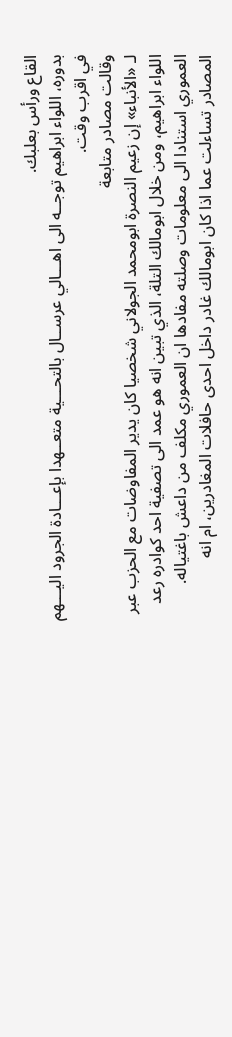القاع ورأس بعلبك.
بدوره، اللواء ابراهيم توجــه الى اهـــالي عرســال بالتحـــية متعــهدا بإعـــادة الجرود اليـــهم في اقرب وقت.
وقالت مصادر متابعة
لـ «الأنباء» إن زعيم النصرة ابومحمد الجولاني شخصيا كان يدير المفاوضات مع الحزب عبر اللواء ابراهيم، ومن خلال ابومالك التلة، الذي تبين انه هو عمد الى تصفية احد كوادره رعد العموري استنادا الى معلومات وصلته مفادها ان العموري مكلف من داعش باغتياله.
المصادر تساءلت عما اذا كان ابومالك غادر داخل احدى حافلات المغادرين، ام انه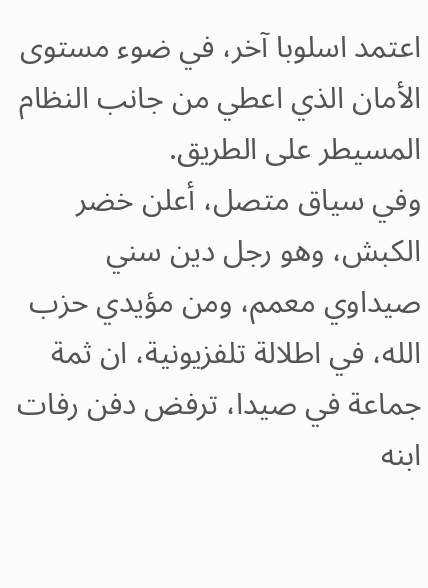اعتمد اسلوبا آخر، في ضوء مستوى الأمان الذي اعطي من جانب النظام المسيطر على الطريق.
وفي سياق متصل، أعلن خضر الكبش، وهو رجل دين سني صيداوي معمم، ومن مؤيدي حزب الله، في اطلالة تلفزيونية، ان ثمة جماعة في صيدا، ترفض دفن رفات ابنه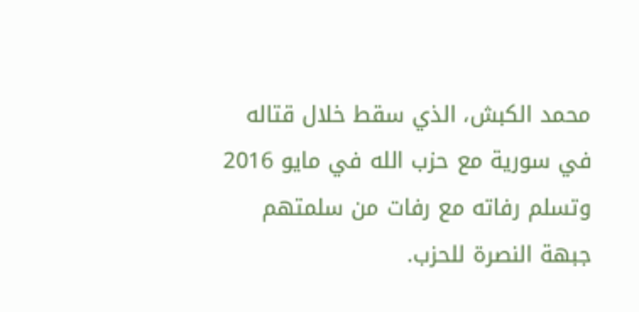محمد الكبش، الذي سقط خلال قتاله في سورية مع حزب الله في مايو 2016 وتسلم رفاته مع رفات من سلمتهم جبهة النصرة للحزب.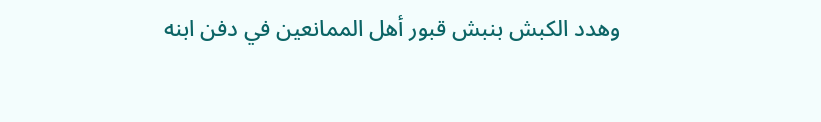وهدد الكبش بنبش قبور أهل الممانعين في دفن ابنه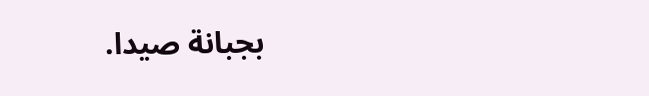بجبانة صيدا.